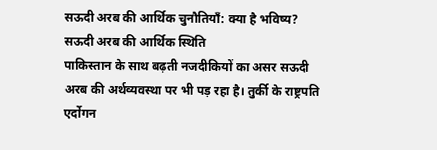सऊदी अरब की आर्थिक चुनौतियाँ: क्या है भविष्य?
सऊदी अरब की आर्थिक स्थिति
पाकिस्तान के साथ बढ़ती नजदीकियों का असर सऊदी अरब की अर्थव्यवस्था पर भी पड़ रहा है। तुर्की के राष्ट्रपति एर्दोगन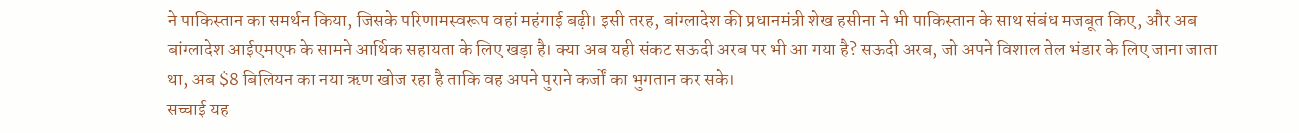ने पाकिस्तान का समर्थन किया, जिसके परिणामस्वरूप वहां महंगाई बढ़ी। इसी तरह, बांग्लादेश की प्रधानमंत्री शेख हसीना ने भी पाकिस्तान के साथ संबंध मजबूत किए, और अब बांग्लादेश आईएमएफ के सामने आर्थिक सहायता के लिए खड़ा है। क्या अब यही संकट सऊदी अरब पर भी आ गया है? सऊदी अरब, जो अपने विशाल तेल भंडार के लिए जाना जाता था, अब $8 बिलियन का नया ऋण खोज रहा है ताकि वह अपने पुराने कर्जों का भुगतान कर सके।
सच्चाई यह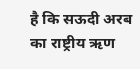है कि सऊदी अरब का राष्ट्रीय ऋण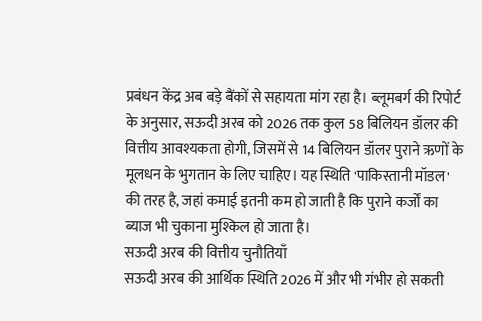प्रबंधन केंद्र अब बड़े बैंकों से सहायता मांग रहा है। ब्लूमबर्ग की रिपोर्ट के अनुसार, सऊदी अरब को 2026 तक कुल 58 बिलियन डॉलर की वित्तीय आवश्यकता होगी, जिसमें से 14 बिलियन डॉलर पुराने ऋणों के मूलधन के भुगतान के लिए चाहिए। यह स्थिति 'पाकिस्तानी मॉडल' की तरह है, जहां कमाई इतनी कम हो जाती है कि पुराने कर्जों का ब्याज भी चुकाना मुश्किल हो जाता है।
सऊदी अरब की वित्तीय चुनौतियाँ
सऊदी अरब की आर्थिक स्थिति 2026 में और भी गंभीर हो सकती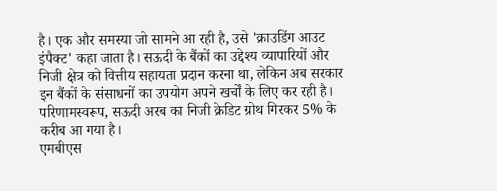है। एक और समस्या जो सामने आ रही है, उसे 'क्राउडिंग आउट इंपैक्ट' कहा जाता है। सऊदी के बैंकों का उद्देश्य व्यापारियों और निजी क्षेत्र को वित्तीय सहायता प्रदान करना था, लेकिन अब सरकार इन बैंकों के संसाधनों का उपयोग अपने खर्चों के लिए कर रही है। परिणामस्वरूप, सऊदी अरब का निजी क्रेडिट ग्रोथ गिरकर 5% के करीब आ गया है।
एमबीएस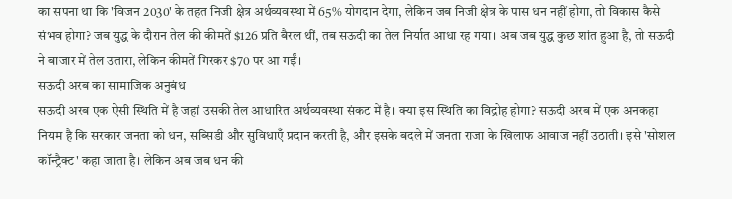का सपना था कि 'विजन 2030' के तहत निजी क्षेत्र अर्थव्यवस्था में 65% योगदान देगा, लेकिन जब निजी क्षेत्र के पास धन नहीं होगा, तो विकास कैसे संभव होगा? जब युद्ध के दौरान तेल की कीमतें $126 प्रति बैरल थीं, तब सऊदी का तेल निर्यात आधा रह गया। अब जब युद्ध कुछ शांत हुआ है, तो सऊदी ने बाजार में तेल उतारा, लेकिन कीमतें गिरकर $70 पर आ गईं।
सऊदी अरब का सामाजिक अनुबंध
सऊदी अरब एक ऐसी स्थिति में है जहां उसकी तेल आधारित अर्थव्यवस्था संकट में है। क्या इस स्थिति का विद्रोह होगा? सऊदी अरब में एक अनकहा नियम है कि सरकार जनता को धन, सब्सिडी और सुविधाएँ प्रदान करती है, और इसके बदले में जनता राजा के खिलाफ आवाज नहीं उठाती। इसे 'सोशल कॉन्ट्रैक्ट' कहा जाता है। लेकिन अब जब धन की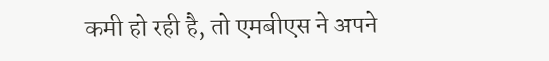कमी हो रही है, तो एमबीएस ने अपने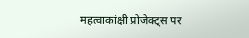महत्वाकांक्षी प्रोजेक्ट्स पर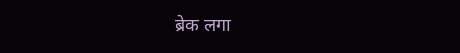ब्रेक लगा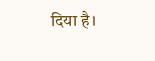दिया है।